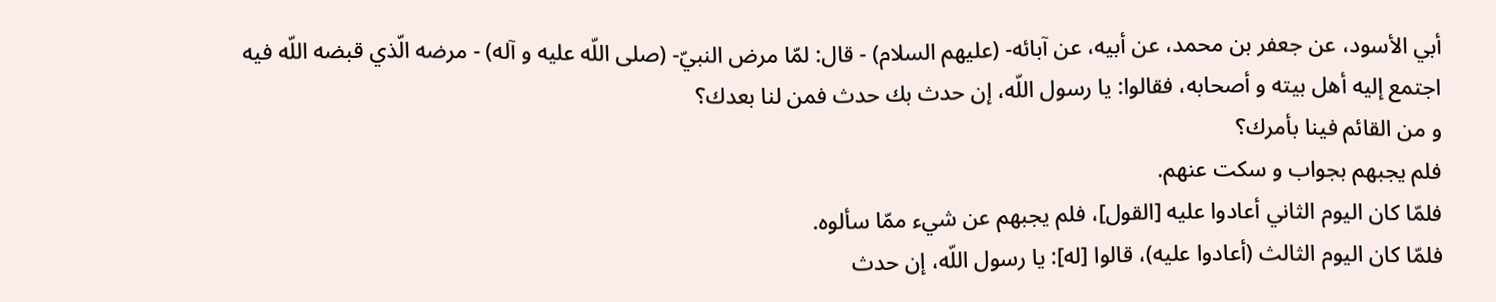أبي الأسود، عن جعفر بن محمد، عن أبيه، عن آبائه- (عليهم السلام) - قال: لمّا مرض النبيّ- (صلى اللّه عليه و آله) - مرضه الّذي قبضه اللّه فيه اجتمع إليه أهل بيته و أصحابه، فقالوا: يا رسول اللّه، إن حدث بك حدث فمن لنا بعدك؟
و من القائم فينا بأمرك؟
فلم يجبهم بجواب و سكت عنهم.
فلمّا كان اليوم الثاني أعادوا عليه [القول]، فلم يجبهم عن شيء ممّا سألوه.
فلمّا كان اليوم الثالث (أعادوا عليه)، قالوا [له]: يا رسول اللّه، إن حدث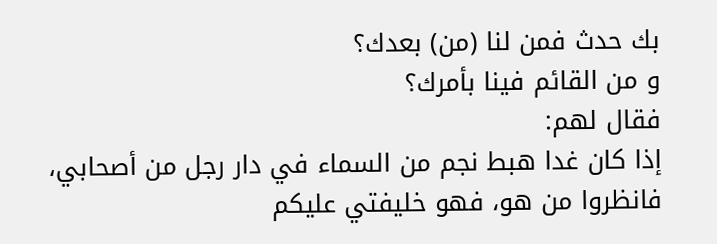بك حدث فمن لنا (من) بعدك؟
و من القائم فينا بأمرك؟
فقال لهم:
إذا كان غدا هبط نجم من السماء في دار رجل من أصحابي، فانظروا من هو، فهو خليفتي عليكم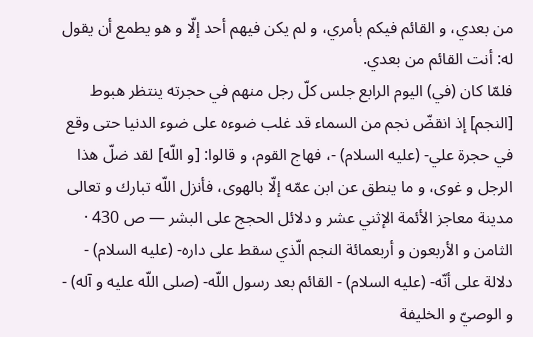من بعدي، و القائم فيكم بأمري، و لم يكن فيهم أحد إلّا و هو يطمع أن يقول له: أنت القائم من بعدي.
فلمّا كان (في) اليوم الرابع جلس كلّ رجل منهم في حجرته ينتظر هبوط [النجم] إذ انقضّ نجم من السماء قد غلب ضوءه على ضوء الدنيا حتى وقع في حجرة علي- (عليه السلام) -، فهاج القوم، و قالوا: [و اللّه] لقد ضلّ هذا الرجل و غوى، و ما ينطق عن ابن عمّه إلّا بالهوى، فأنزل اللّه تبارك و تعالى
مدينة معاجز الأئمة الإثني عشر و دلائل الحجج على البشر — ص 430 · الثامن و الأربعون و أربعمائة النجم الّذي سقط على داره- (عليه السلام) - دلالة على أنّه- (عليه السلام) - القائم بعد رسول اللّه- (صلى اللّه عليه و آله) - و الوصيّ و الخليفة